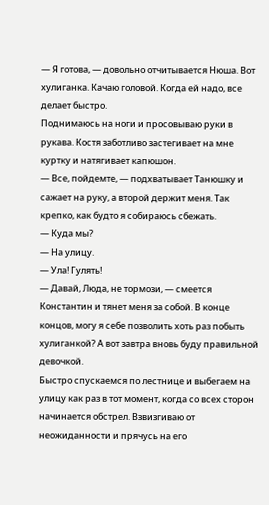— Я готова, — довольно отчитывается Нюша. Вот хулиганка. Качаю головой. Когда ей надо, все делает быстро.
Поднимаюсь на ноги и просовываю руки в рукава. Костя заботливо застегивает на мне куртку и натягивает капюшон.
— Все, пойдемте, — подхватывает Танюшку и сажает на руку, а второй держит меня. Так крепко, как будто я собираюсь сбежать.
— Куда мы?
— На улицу.
— Ула! Гулять!
— Давай, Люда, не тормози, — смеется Константин и тянет меня за собой. В конце концов, могу я себе позволить хоть раз побыть хулиганкой? А вот завтра вновь буду правильной девочкой.
Быстро спускаемся по лестнице и выбегаем на улицу как раз в тот момент, когда со всех сторон начинается обстрел. Взвизгиваю от неожиданности и прячусь на его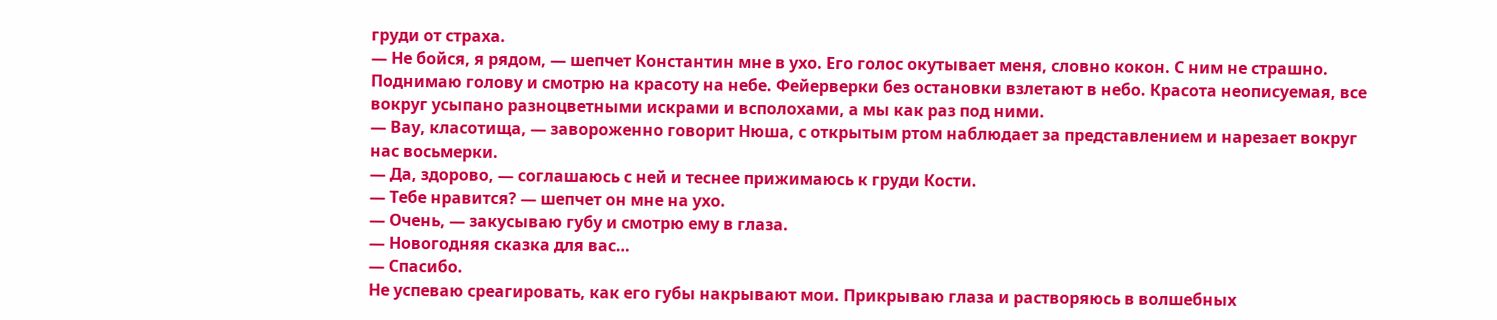груди от страха.
— Не бойся, я рядом, — шепчет Константин мне в ухо. Его голос окутывает меня, словно кокон. С ним не страшно.
Поднимаю голову и смотрю на красоту на небе. Фейерверки без остановки взлетают в небо. Красота неописуемая, все вокруг усыпано разноцветными искрами и всполохами, а мы как раз под ними.
— Вау, класотища, — завороженно говорит Нюша, с открытым ртом наблюдает за представлением и нарезает вокруг нас восьмерки.
— Да, здорово, — соглашаюсь с ней и теснее прижимаюсь к груди Кости.
— Тебе нравится? — шепчет он мне на ухо.
— Очень, — закусываю губу и смотрю ему в глаза.
— Новогодняя сказка для вас…
— Спасибо.
Не успеваю среагировать, как его губы накрывают мои. Прикрываю глаза и растворяюсь в волшебных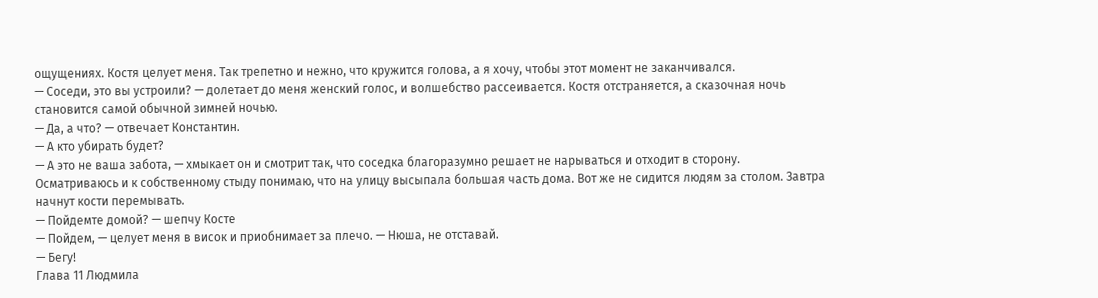ощущениях. Костя целует меня. Так трепетно и нежно, что кружится голова, а я хочу, чтобы этот момент не заканчивался.
— Соседи, это вы устроили? — долетает до меня женский голос, и волшебство рассеивается. Костя отстраняется, а сказочная ночь становится самой обычной зимней ночью.
— Да, а что? — отвечает Константин.
— А кто убирать будет?
— А это не ваша забота, — хмыкает он и смотрит так, что соседка благоразумно решает не нарываться и отходит в сторону.
Осматриваюсь и к собственному стыду понимаю, что на улицу высыпала большая часть дома. Вот же не сидится людям за столом. Завтра начнут кости перемывать.
— Пойдемте домой? — шепчу Косте
— Пойдем, — целует меня в висок и приобнимает за плечо. — Нюша, не отставай.
— Бегу!
Глава 11 Людмила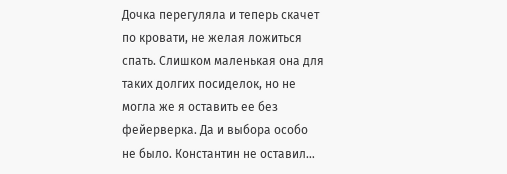Дочка перегуляла и теперь скачет по кровати, не желая ложиться спать. Слишком маленькая она для таких долгих посиделок, но не могла же я оставить ее без фейерверка. Да и выбора особо не было. Константин не оставил…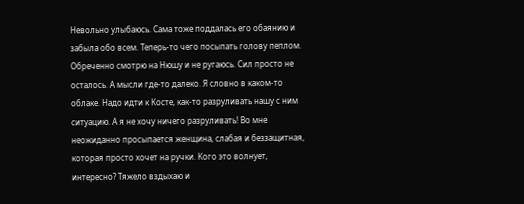Невольно улыбаюсь. Сама тоже поддалась его обаянию и забыла обо всем. Теперь-то чего посыпать голову пеплом. Обреченно смотрю на Нюшу и не ругаюсь. Сил просто не осталось. А мысли где-то далеко. Я словно в каком-то облаке. Надо идти к Косте, как-то разруливать нашу с ним ситуацию. А я не хочу ничего разруливать! Во мне неожиданно просыпается женщина, слабая и беззащитная, которая просто хочет на ручки. Кого это волнует, интересно? Тяжело вздыхаю и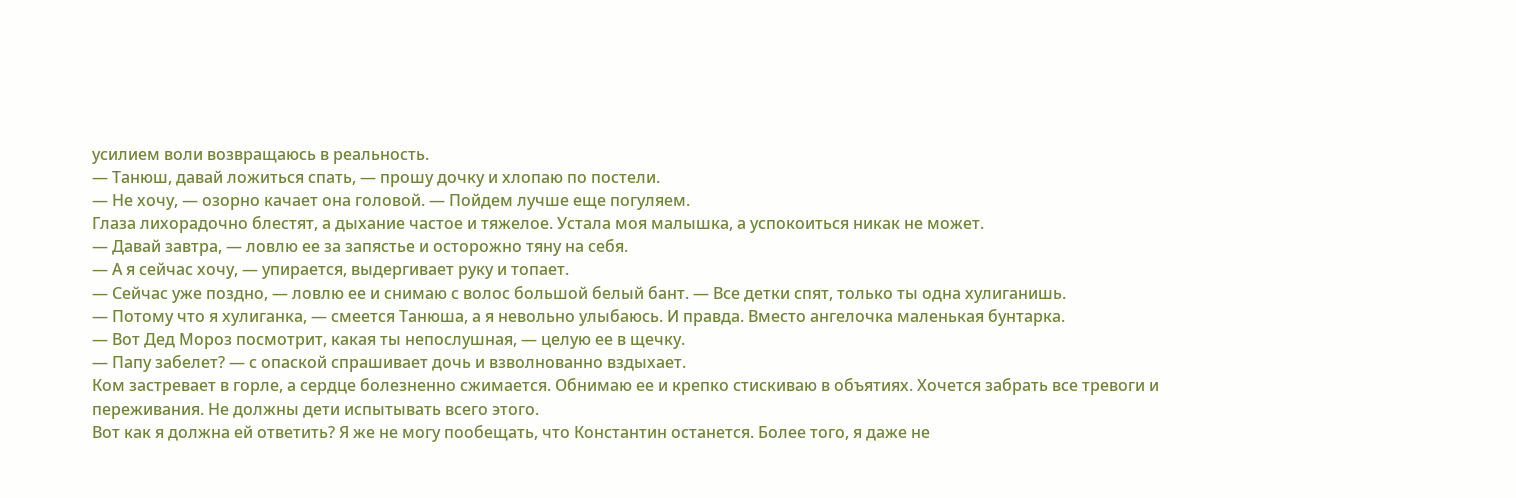усилием воли возвращаюсь в реальность.
— Танюш, давай ложиться спать, — прошу дочку и хлопаю по постели.
— Не хочу, — озорно качает она головой. — Пойдем лучше еще погуляем.
Глаза лихорадочно блестят, а дыхание частое и тяжелое. Устала моя малышка, а успокоиться никак не может.
— Давай завтра, — ловлю ее за запястье и осторожно тяну на себя.
— А я сейчас хочу, — упирается, выдергивает руку и топает.
— Сейчас уже поздно, — ловлю ее и снимаю с волос большой белый бант. — Все детки спят, только ты одна хулиганишь.
— Потому что я хулиганка, — смеется Танюша, а я невольно улыбаюсь. И правда. Вместо ангелочка маленькая бунтарка.
— Вот Дед Мороз посмотрит, какая ты непослушная, — целую ее в щечку.
— Папу забелет? — с опаской спрашивает дочь и взволнованно вздыхает.
Ком застревает в горле, а сердце болезненно сжимается. Обнимаю ее и крепко стискиваю в объятиях. Хочется забрать все тревоги и переживания. Не должны дети испытывать всего этого.
Вот как я должна ей ответить? Я же не могу пообещать, что Константин останется. Более того, я даже не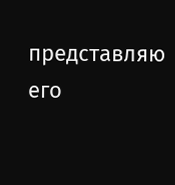представляю его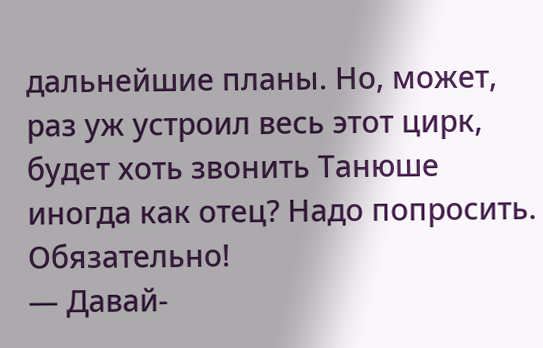дальнейшие планы. Но, может, раз уж устроил весь этот цирк, будет хоть звонить Танюше иногда как отец? Надо попросить. Обязательно!
— Давай-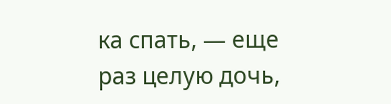ка спать, — еще раз целую дочь,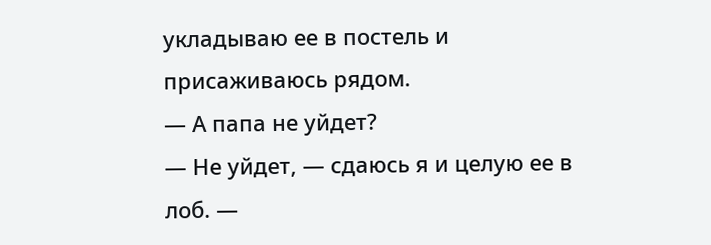укладываю ее в постель и присаживаюсь рядом.
— А папа не уйдет?
— Не уйдет, — сдаюсь я и целую ее в лоб. —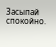Засыпай спокойно.